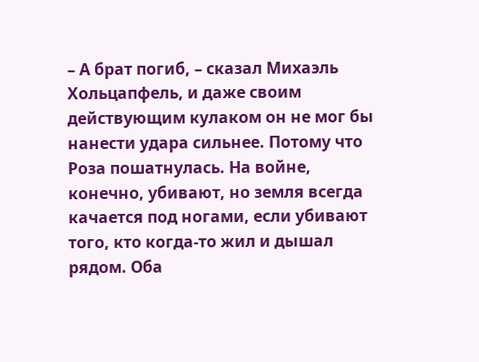– А брат погиб, – сказал Михаэль Хольцапфель, и даже своим действующим кулаком он не мог бы нанести удара сильнее. Потому что Роза пошатнулась. На войне, конечно, убивают, но земля всегда качается под ногами, если убивают того, кто когда-то жил и дышал рядом. Оба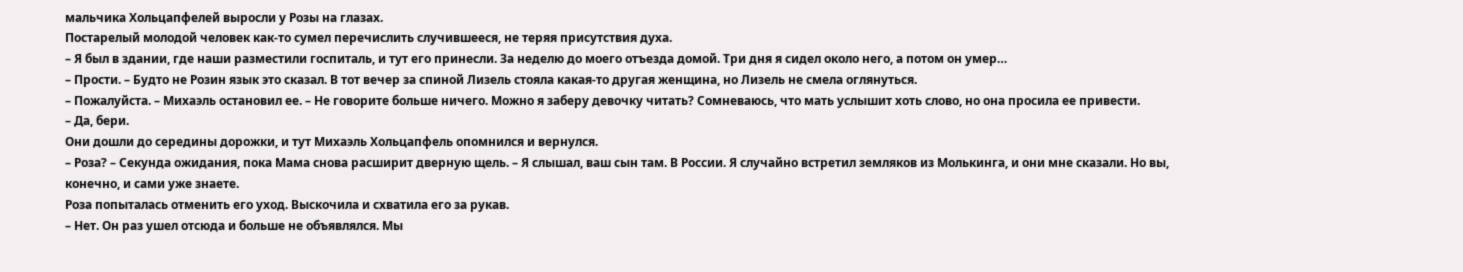мальчика Хольцапфелей выросли у Розы на глазах.
Постарелый молодой человек как-то сумел перечислить случившееся, не теряя присутствия духа.
– Я был в здании, где наши разместили госпиталь, и тут его принесли. За неделю до моего отъезда домой. Три дня я сидел около него, а потом он умер…
– Прости. – Будто не Розин язык это сказал. В тот вечер за спиной Лизель стояла какая-то другая женщина, но Лизель не смела оглянуться.
– Пожалуйста. – Михаэль остановил ее. – Не говорите больше ничего. Можно я заберу девочку читать? Сомневаюсь, что мать услышит хоть слово, но она просила ее привести.
– Да, бери.
Они дошли до середины дорожки, и тут Михаэль Хольцапфель опомнился и вернулся.
– Роза? – Секунда ожидания, пока Мама снова расширит дверную щель. – Я слышал, ваш сын там. В России. Я случайно встретил земляков из Молькинга, и они мне сказали. Но вы, конечно, и сами уже знаете.
Роза попыталась отменить его уход. Выскочила и схватила его за рукав.
– Нет. Он раз ушел отсюда и больше не объявлялся. Мы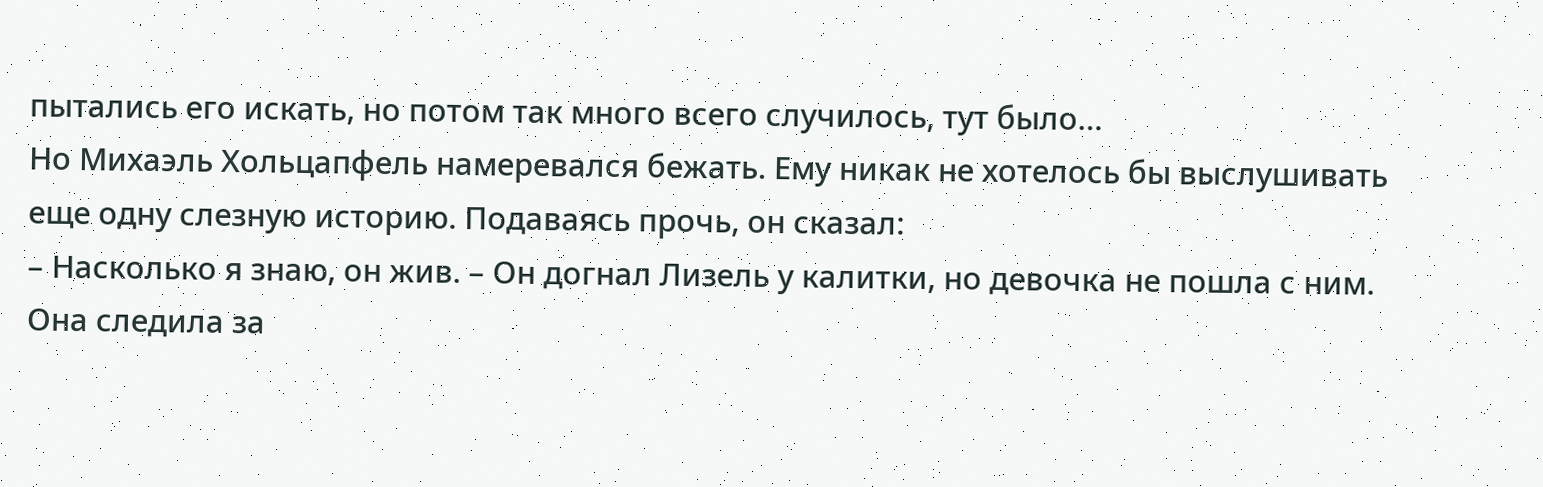пытались его искать, но потом так много всего случилось, тут было…
Но Михаэль Хольцапфель намеревался бежать. Ему никак не хотелось бы выслушивать еще одну слезную историю. Подаваясь прочь, он сказал:
– Насколько я знаю, он жив. – Он догнал Лизель у калитки, но девочка не пошла с ним. Она следила за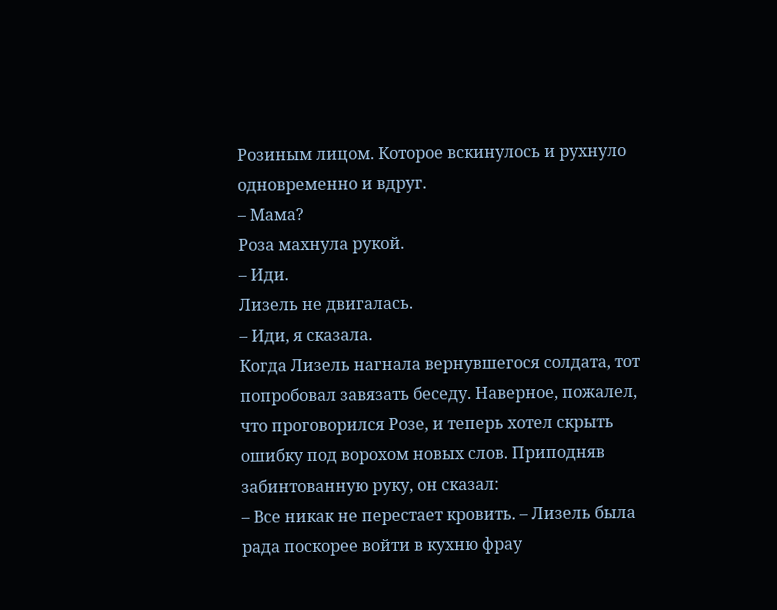Розиным лицом. Которое вскинулось и рухнуло одновременно и вдруг.
– Мама?
Роза махнула рукой.
– Иди.
Лизель не двигалась.
– Иди, я сказала.
Когда Лизель нагнала вернувшегося солдата, тот попробовал завязать беседу. Наверное, пожалел, что проговорился Розе, и теперь хотел скрыть ошибку под ворохом новых слов. Приподняв забинтованную руку, он сказал:
– Все никак не перестает кровить. – Лизель была рада поскорее войти в кухню фрау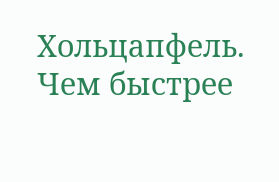Хольцапфель. Чем быстрее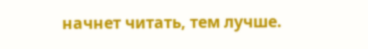начнет читать, тем лучше.